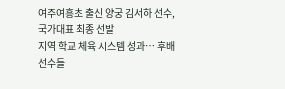여주여흥초 출신 양궁 김서하 선수, 국가대표 최종 선발
지역 학교 체육 시스템 성과… 후배 선수들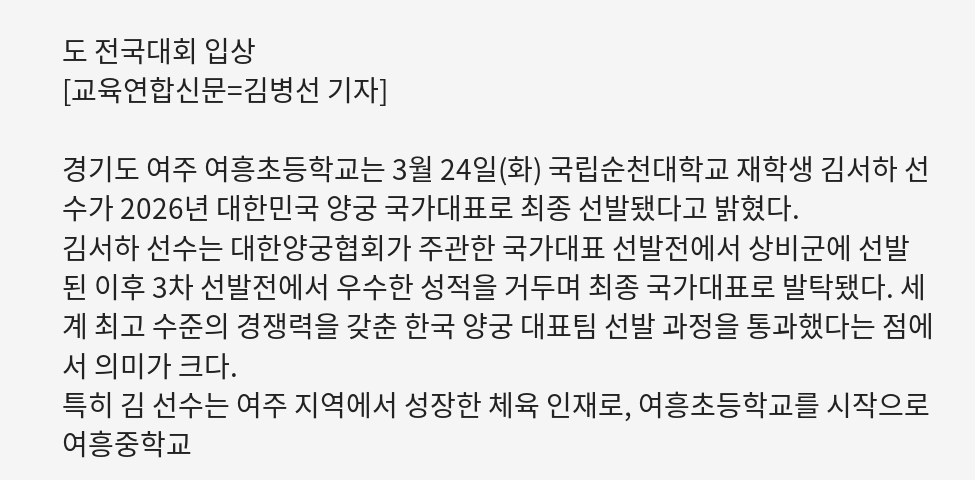도 전국대회 입상
[교육연합신문=김병선 기자]

경기도 여주 여흥초등학교는 3월 24일(화) 국립순천대학교 재학생 김서하 선수가 2026년 대한민국 양궁 국가대표로 최종 선발됐다고 밝혔다.
김서하 선수는 대한양궁협회가 주관한 국가대표 선발전에서 상비군에 선발된 이후 3차 선발전에서 우수한 성적을 거두며 최종 국가대표로 발탁됐다. 세계 최고 수준의 경쟁력을 갖춘 한국 양궁 대표팀 선발 과정을 통과했다는 점에서 의미가 크다.
특히 김 선수는 여주 지역에서 성장한 체육 인재로, 여흥초등학교를 시작으로 여흥중학교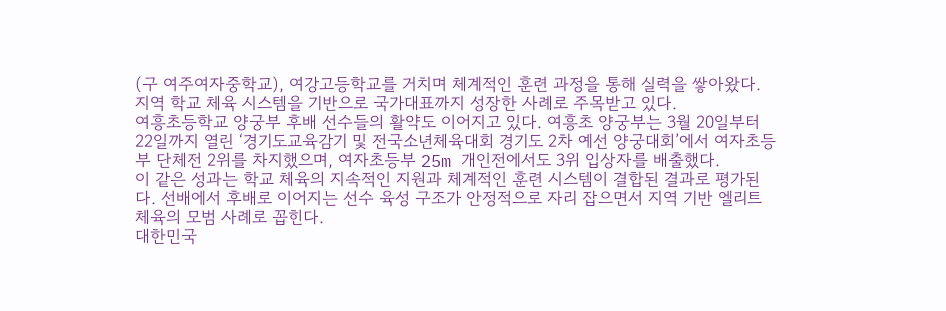(구 여주여자중학교), 여강고등학교를 거치며 체계적인 훈련 과정을 통해 실력을 쌓아왔다. 지역 학교 체육 시스템을 기반으로 국가대표까지 성장한 사례로 주목받고 있다.
여흥초등학교 양궁부 후배 선수들의 활약도 이어지고 있다. 여흥초 양궁부는 3월 20일부터 22일까지 열린 ‘경기도교육감기 및 전국소년체육대회 경기도 2차 예선 양궁대회’에서 여자초등부 단체전 2위를 차지했으며, 여자초등부 25m 개인전에서도 3위 입상자를 배출했다.
이 같은 성과는 학교 체육의 지속적인 지원과 체계적인 훈련 시스템이 결합된 결과로 평가된다. 선배에서 후배로 이어지는 선수 육성 구조가 안정적으로 자리 잡으면서 지역 기반 엘리트 체육의 모범 사례로 꼽힌다.
대한민국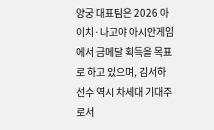양궁 대표팀은 2026 아이치·나고야 아시안게임에서 금메달 획득을 목표로 하고 있으며, 김서하 선수 역시 차세대 기대주로서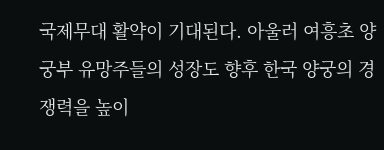국제무대 활약이 기대된다. 아울러 여흥초 양궁부 유망주들의 성장도 향후 한국 양궁의 경쟁력을 높이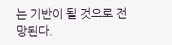는 기반이 될 것으로 전망된다.